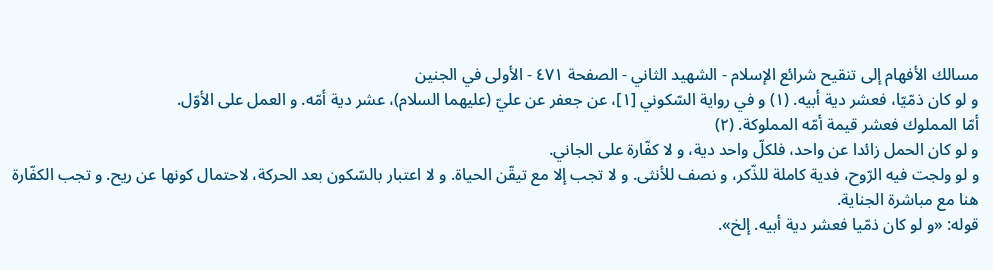مسالك الأفهام إلى تنقيح شرائع الإسلام - الشهيد الثاني - الصفحة ٤٧١ - الأولى في الجنين
و لو كان ذمّيّا، فعشر دية أبيه. (١) و في رواية السّكوني [١]، عن جعفر عن عليّ (عليهما السلام)، عشر دية أمّه. و العمل على الأوّل.
أمّا المملوك فعشر قيمة أمّه المملوكة. (٢)
و لو كان الحمل زائدا عن واحد، فلكلّ واحد دية، و لا كفّارة على الجاني.
و لو ولجت فيه الرّوح، فدية كاملة للذّكر، و نصف للأنثى. و لا تجب إلا مع تيقّن الحياة. و لا اعتبار بالسّكون بعد الحركة، لاحتمال كونها عن ريح. و تجب الكفّارة هنا مع مباشرة الجناية.
قوله: «و لو كان ذمّيا فعشر دية أبيه. إلخ».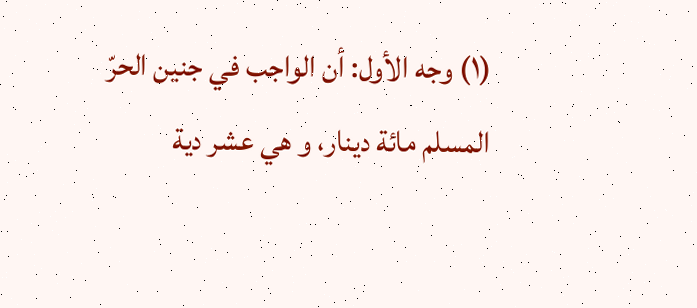(١) وجه الأول: أن الواجب في جنين الحرّ المسلم مائة دينار، و هي عشر دية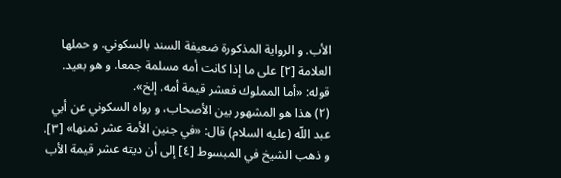الأب. و الرواية المذكورة ضعيفة السند بالسكوني. و حملها العلامة [٢] على ما إذا كانت أمه مسلمة جمعا. و هو بعيد.
قوله: «أما المملوك فعشر قيمة أمه. إلخ».
(٢) هذا هو المشهور بين الأصحاب، و رواه السكوني عن أبي عبد اللّه (عليه السلام) قال: «في جنين الأمة عشر ثمنها» [٣].
و ذهب الشيخ في المبسوط [٤] إلى أن ديته عشر قيمة الأب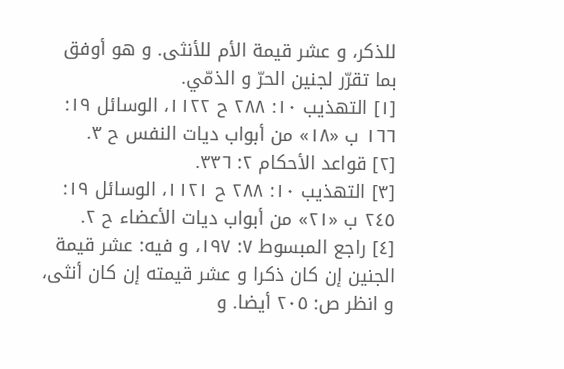للذكر، و عشر قيمة الأم للأنثى. و هو أوفق بما تقرّر لجنين الحرّ و الذمّي.
[١] التهذيب ١٠: ٢٨٨ ح ١١٢٢، الوسائل ١٩: ١٦٦ ب «١٨» من أبواب ديات النفس ح ٣.
[٢] قواعد الأحكام ٢: ٣٣٦.
[٣] التهذيب ١٠: ٢٨٨ ح ١١٢١، الوسائل ١٩: ٢٤٥ ب «٢١» من أبواب ديات الأعضاء ح ٢.
[٤] راجع المبسوط ٧: ١٩٧، و فيه: عشر قيمة الجنين إن كان ذكرا و عشر قيمته إن كان أنثى، و انظر ص: ٢٠٥ أيضا. و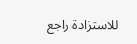للاستزادة راجع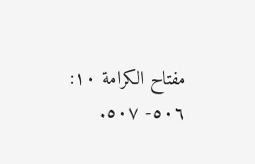مفتاح الكرامة ١٠: ٥٠٦- ٥٠٧.